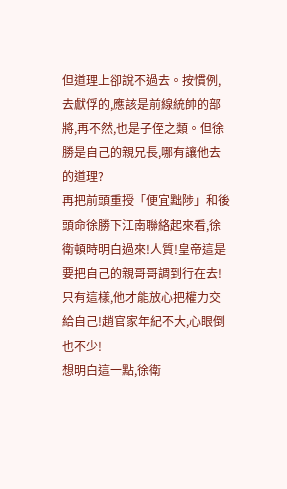但道理上卻說不過去。按慣例,去獻俘的,應該是前線統帥的部將,再不然,也是子侄之類。但徐勝是自己的親兄長,哪有讓他去的道理?
再把前頭重授「便宜黜陟」和後頭命徐勝下江南聯絡起來看,徐衛頓時明白過來!人質!皇帝這是要把自己的親哥哥調到行在去!只有這樣,他才能放心把權力交給自己!趙官家年紀不大,心眼倒也不少!
想明白這一點,徐衛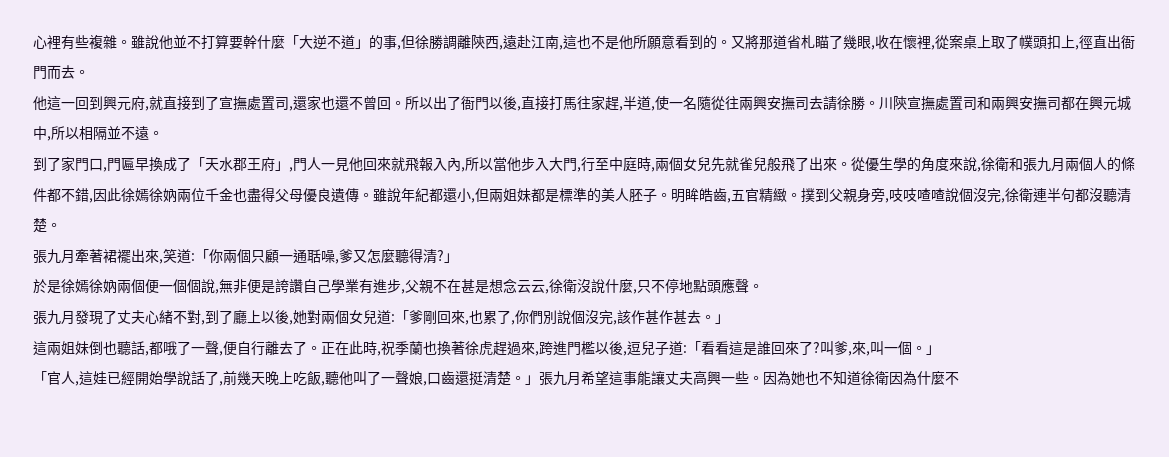心裡有些複雜。雖說他並不打算要幹什麼「大逆不道」的事,但徐勝調離陝西,遠赴江南,這也不是他所願意看到的。又將那道省札瞄了幾眼,收在懷裡,從案桌上取了幞頭扣上,徑直出衙門而去。
他這一回到興元府,就直接到了宣撫處置司,還家也還不曾回。所以出了衙門以後,直接打馬往家趕,半道,使一名隨從往兩興安撫司去請徐勝。川陝宣撫處置司和兩興安撫司都在興元城中,所以相隔並不遠。
到了家門口,門匾早換成了「天水郡王府」,門人一見他回來就飛報入內,所以當他步入大門,行至中庭時,兩個女兒先就雀兒般飛了出來。從優生學的角度來說,徐衛和張九月兩個人的條件都不錯,因此徐嫣徐妠兩位千金也盡得父母優良遺傳。雖說年紀都還小,但兩姐妹都是標準的美人胚子。明眸皓齒,五官精緻。撲到父親身旁,吱吱喳喳說個沒完,徐衛連半句都沒聽清楚。
張九月牽著裙襬出來,笑道:「你兩個只顧一通聒噪,爹又怎麼聽得清?」
於是徐嫣徐妠兩個便一個個說,無非便是誇讚自己學業有進步,父親不在甚是想念云云,徐衛沒說什麼,只不停地點頭應聲。
張九月發現了丈夫心緒不對,到了廳上以後,她對兩個女兒道:「爹剛回來,也累了,你們別說個沒完,該作甚作甚去。」
這兩姐妹倒也聽話,都哦了一聲,便自行離去了。正在此時,祝季蘭也換著徐虎趕過來,跨進門檻以後,逗兒子道:「看看這是誰回來了?叫爹,來,叫一個。」
「官人,這娃已經開始學說話了,前幾天晚上吃飯,聽他叫了一聲娘,口齒還挺清楚。」張九月希望這事能讓丈夫高興一些。因為她也不知道徐衛因為什麼不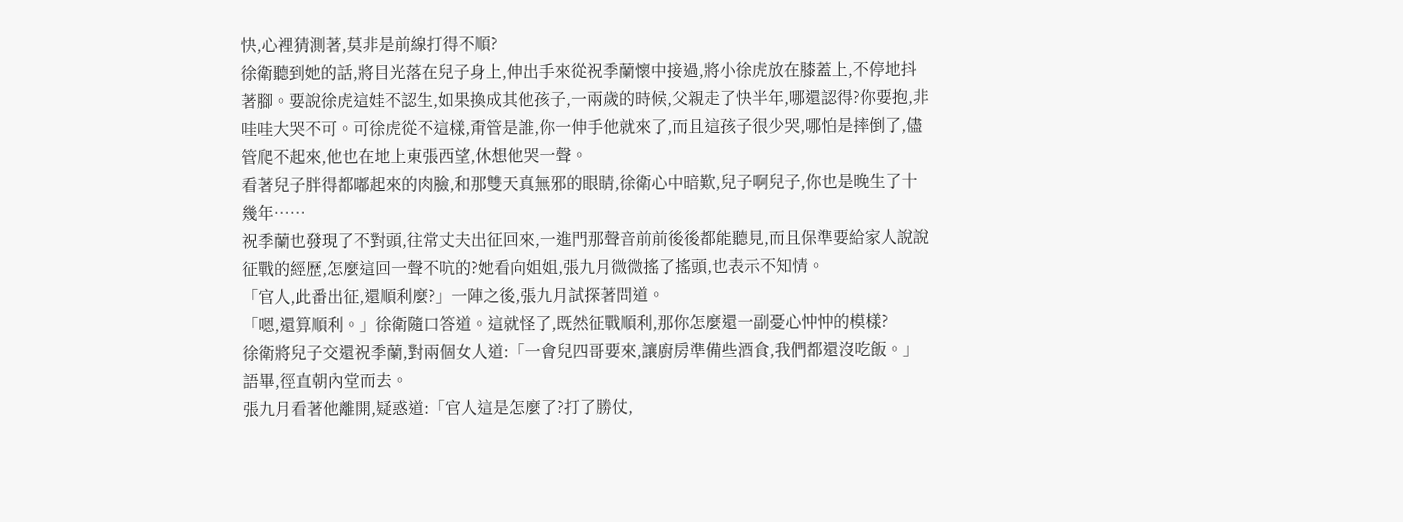快,心裡猜測著,莫非是前線打得不順?
徐衛聽到她的話,將目光落在兒子身上,伸出手來從祝季蘭懷中接過,將小徐虎放在膝蓋上,不停地抖著腳。要說徐虎這娃不認生,如果換成其他孩子,一兩歲的時候,父親走了快半年,哪還認得?你要抱,非哇哇大哭不可。可徐虎從不這樣,甭管是誰,你一伸手他就來了,而且這孩子很少哭,哪怕是摔倒了,儘管爬不起來,他也在地上東張西望,休想他哭一聲。
看著兒子胖得都嘟起來的肉臉,和那雙天真無邪的眼睛,徐衛心中暗歎,兒子啊兒子,你也是晚生了十幾年……
祝季蘭也發現了不對頭,往常丈夫出征回來,一進門那聲音前前後後都能聽見,而且保準要給家人說說征戰的經歷,怎麼這回一聲不吭的?她看向姐姐,張九月微微搖了搖頭,也表示不知情。
「官人,此番出征,還順利麼?」一陣之後,張九月試探著問道。
「嗯,還算順利。」徐衛隨口答道。這就怪了,既然征戰順利,那你怎麼還一副憂心忡忡的模樣?
徐衛將兒子交還祝季蘭,對兩個女人道:「一會兒四哥要來,讓廚房準備些酒食,我們都還沒吃飯。」語畢,徑直朝內堂而去。
張九月看著他離開,疑惑道:「官人這是怎麼了?打了勝仗,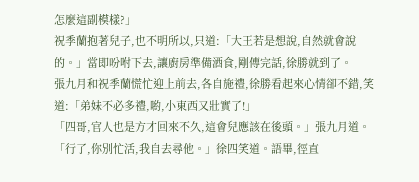怎麼這副模樣?」
祝季蘭抱著兒子,也不明所以,只道:「大王若是想說,自然就會說的。」當即吩咐下去,讓廚房準備酒食,剛傳完話,徐勝就到了。
張九月和祝季蘭慌忙迎上前去,各自施禮,徐勝看起來心情卻不錯,笑道:「弟妹不必多禮,喲,小東西又壯實了!」
「四哥,官人也是方才回來不久,這會兒應該在後頭。」張九月道。
「行了,你別忙活,我自去尋他。」徐四笑道。語畢,徑直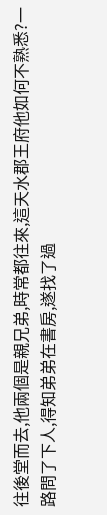往後堂而去,他兩個是親兄弟,時常都往來,這天水郡王府他如何不熟悉?一路問了下人,得知弟弟在書房,遂找了過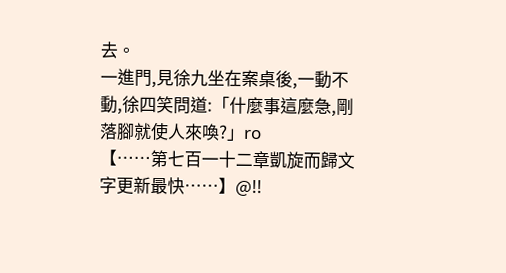去。
一進門,見徐九坐在案桌後,一動不動,徐四笑問道:「什麼事這麼急,剛落腳就使人來喚?」ro
【……第七百一十二章凱旋而歸文字更新最快……】@!!